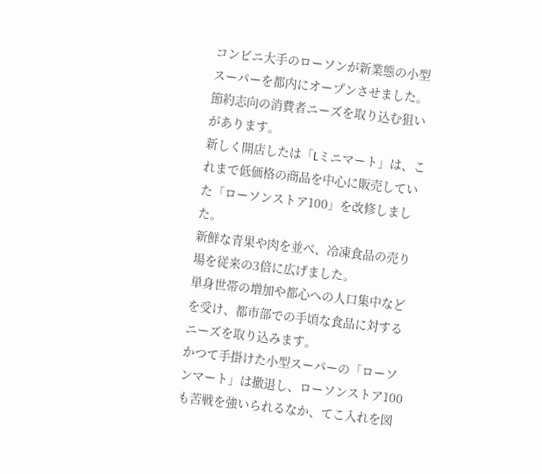コンビニ大手のローソンが新業態の小型スーパーを都内にオープンさせました。節約志向の消費者ニーズを取り込む狙いがあります。
新しく開店したは「Lミニマート」は、これまで低価格の商品を中心に販売していた「ローソンストア100」を改修しました。
新鮮な青果や肉を並べ、冷凍食品の売り場を従来の3倍に広げました。
単身世帯の増加や都心への人口集中などを受け、都市部での手頃な食品に対するニーズを取り込みます。
かつて手掛けた小型スーパーの「ローソンマート」は撤退し、ローソンストア100も苦戦を強いられるなか、てこ入れを図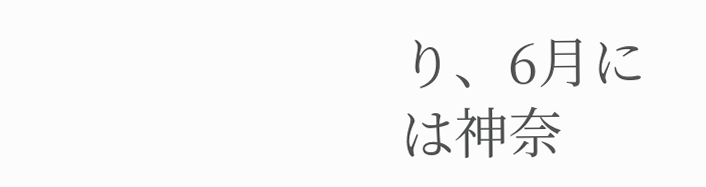り、6月には神奈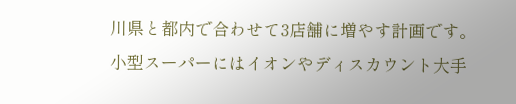川県と都内で合わせて3店舗に増やす計画です。
小型スーパーにはイオンやディスカウント大手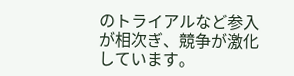のトライアルなど参入が相次ぎ、競争が激化しています。